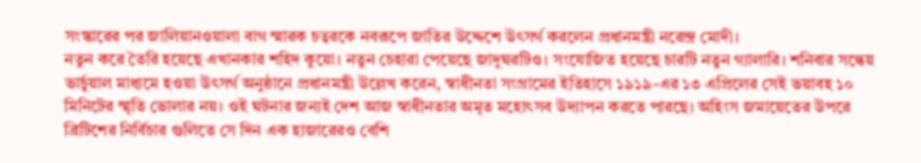সংস্কারের পর জালিয়ানওয়ালা বাগ স্মারক চত্বরকে নবরূপে জাতির উদ্দেশে উৎসর্গ করলেন প্রধানমন্ত্রী নরেন্দ্র মোদী।
নতুন করে তৈরি হয়েছে এখানকার শহিদ কুয়ো। নতুন চেহারা পেয়েছে জাদুঘরটিও। সংযোজিত হয়েছে চারটি নতুন গ্যালারি। শনিবার সন্ধেয় ভার্চুয়াল মাধ্যমে হওয়া উৎসর্গ অনুষ্ঠানে প্রধানমন্ত্রী উল্লেখ করেন, স্বাধীনতা সংগ্রামের ইতিহাসে ১৯১৯-এর ১৩ এপ্রিলের সেই ভয়াবহ ১০ মিনিটের স্মৃতি ভোলার নয়। ওই ঘটনার জন্যই দেশ আজ স্বাধীনতার অমৃত মহোৎসব উদ্যাপন করতে পারছে। অহিংস জমায়েতের উপরে ব্রিটিশের নির্বিচার গুলিতে সে দিন এক হাজারেরও বেশি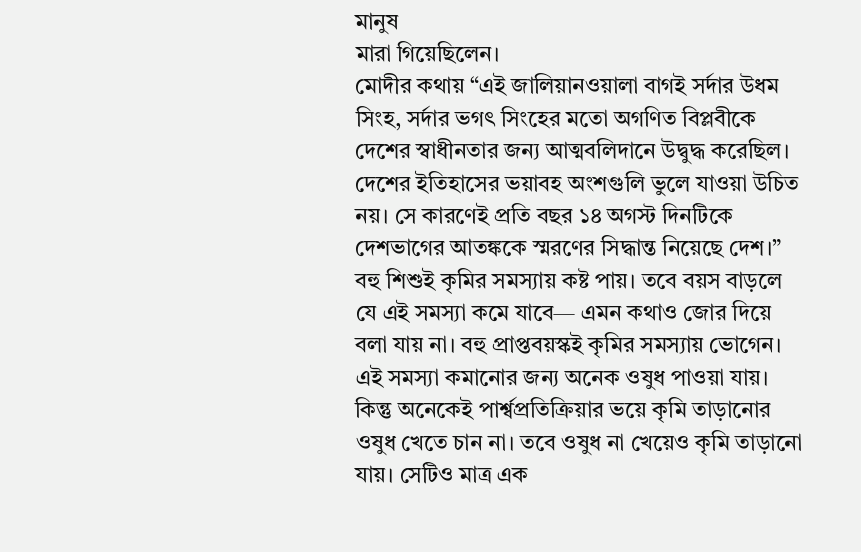মানুষ
মারা গিয়েছিলেন।
মোদীর কথায় “এই জালিয়ানওয়ালা বাগই সর্দার উধম সিংহ, সর্দার ভগৎ সিংহের মতো অগণিত বিপ্লবীকে দেশের স্বাধীনতার জন্য আত্মবলিদানে উদ্বুদ্ধ করেছিল। দেশের ইতিহাসের ভয়াবহ অংশগুলি ভুলে যাওয়া উচিত নয়। সে কারণেই প্রতি বছর ১৪ অগস্ট দিনটিকে দেশভাগের আতঙ্ককে স্মরণের সিদ্ধান্ত নিয়েছে দেশ।”
বহু শিশুই কৃমির সমস্যায় কষ্ট পায়। তবে বয়স বাড়লে যে এই সমস্যা কমে যাবে— এমন কথাও জোর দিয়ে বলা যায় না। বহু প্রাপ্তবয়স্কই কৃমির সমস্যায় ভোগেন। এই সমস্যা কমানোর জন্য অনেক ওষুধ পাওয়া যায়। কিন্তু অনেকেই পার্শ্বপ্রতিক্রিয়ার ভয়ে কৃমি তাড়ানোর ওষুধ খেতে চান না। তবে ওষুধ না খেয়েও কৃমি তাড়ানো যায়। সেটিও মাত্র এক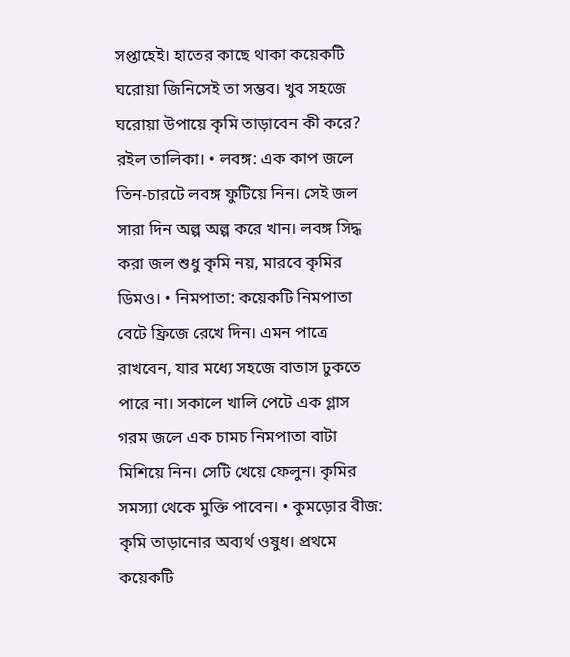সপ্তাহেই। হাতের কাছে থাকা কয়েকটি ঘরোয়া জিনিসেই তা সম্ভব। খুব সহজে ঘরোয়া উপায়ে কৃমি তাড়াবেন কী করে? রইল তালিকা। • লবঙ্গ: এক কাপ জলে তিন-চারটে লবঙ্গ ফুটিয়ে নিন। সেই জল সারা দিন অল্প অল্প করে খান। লবঙ্গ সিদ্ধ করা জল শুধু কৃমি নয়, মারবে কৃমির ডিমও। • নিমপাতা: কয়েকটি নিমপাতা বেটে ফ্রিজে রেখে দিন। এমন পাত্রে রাখবেন, যার মধ্যে সহজে বাতাস ঢুকতে পারে না। সকালে খালি পেটে এক গ্লাস গরম জলে এক চামচ নিমপাতা বাটা মিশিয়ে নিন। সেটি খেয়ে ফেলুন। কৃমির সমস্যা থেকে মুক্তি পাবেন। • কুমড়োর বীজ: কৃমি তাড়ানোর অব্যর্থ ওষুধ। প্রথমে কয়েকটি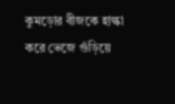কুমড়োর বীজকে হাল্কা করে ভেজে গুঁড়িয়ে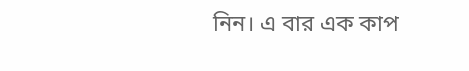নিন। এ বার এক কাপ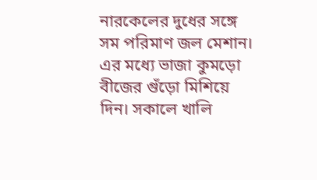নারকেলের দুধের সঙ্গে সম পরিমাণ জল মেশান। এর মধ্যে ভাজা কুমড়ো বীজের গুঁড়ো মিশিয়ে দিন। সকালে খালি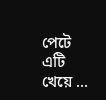পেটে এটি খেয়ে ...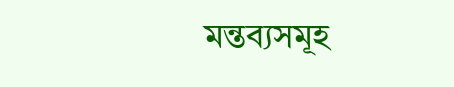মন্তব্যসমূহ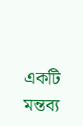একটি মন্তব্য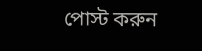পোস্ট করুন